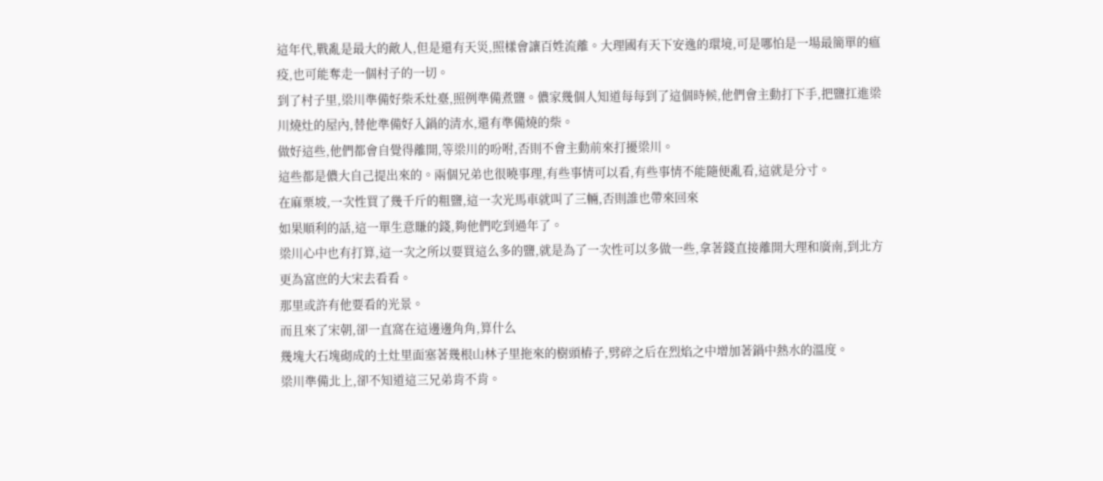這年代,戰亂是最大的敵人,但是還有天災,照樣會讓百姓流離。大理國有天下安逸的環境,可是哪怕是一場最簡單的瘟疫,也可能奪走一個村子的一切。
到了村子里,梁川準備好柴禾灶臺,照例準備煮鹽。儂家幾個人知道每每到了這個時候,他們會主動打下手,把鹽扛進梁川燒灶的屋內,替他準備好入鍋的清水,還有準備燒的柴。
做好這些,他們都會自覺得離開,等梁川的吩咐,否則不會主動前來打擾梁川。
這些都是儂大自己提出來的。兩個兄弟也很曉事理,有些事情可以看,有些事情不能隨便亂看,這就是分寸。
在麻栗坡,一次性買了幾千斤的粗鹽,這一次光馬車就叫了三輛,否則誰也帶來回來
如果順利的話,這一單生意賺的錢,夠他們吃到過年了。
梁川心中也有打算,這一次之所以要買這么多的鹽,就是為了一次性可以多做一些,拿著錢直接離開大理和廣南,到北方更為富庶的大宋去看看。
那里或許有他要看的光景。
而且來了宋朝,卻一直窩在這邊邊角角,算什么
幾塊大石塊砌成的土灶里面塞著幾根山林子里拖來的樹頭樁子,劈碎之后在烈焰之中增加著鍋中熱水的溫度。
梁川準備北上,卻不知道這三兄弟肯不肯。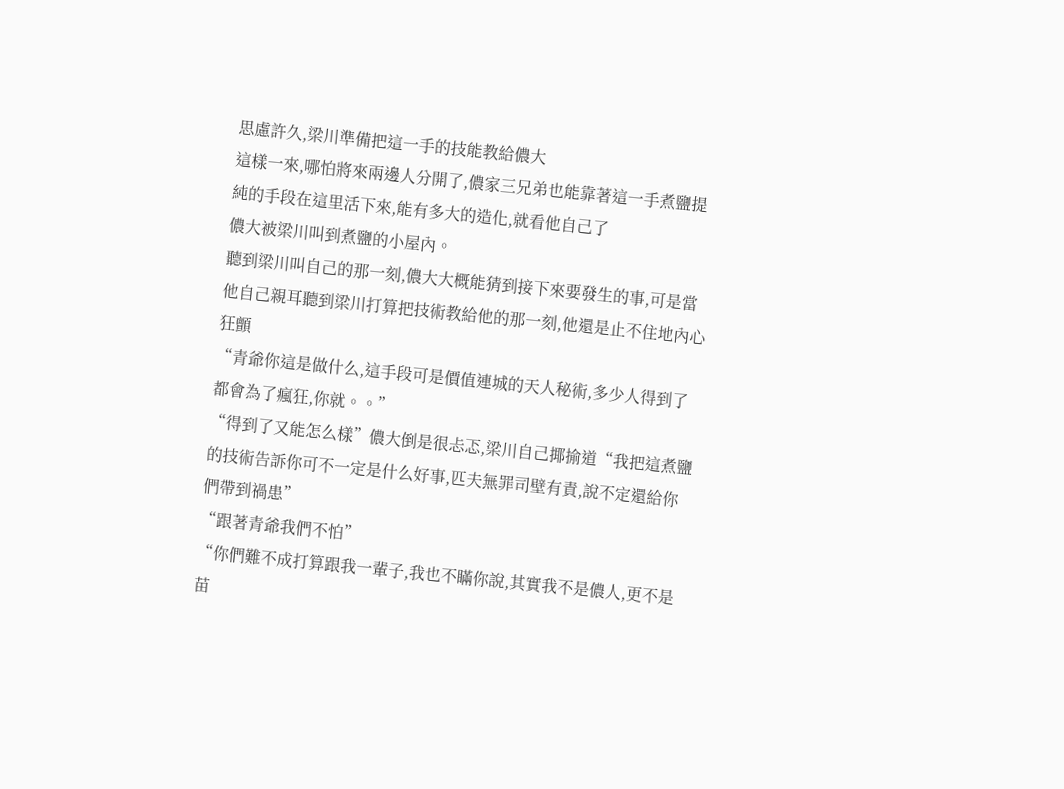思慮許久,梁川準備把這一手的技能教給儂大
這樣一來,哪怕將來兩邊人分開了,儂家三兄弟也能靠著這一手煮鹽提純的手段在這里活下來,能有多大的造化,就看他自己了
儂大被梁川叫到煮鹽的小屋內。
聽到梁川叫自己的那一刻,儂大大概能猜到接下來要發生的事,可是當他自己親耳聽到梁川打算把技術教給他的那一刻,他還是止不住地內心狂顫
“青爺你這是做什么,這手段可是價值連城的天人秘術,多少人得到了都會為了瘋狂,你就。。”
“得到了又能怎么樣”儂大倒是很忐忑,梁川自己揶揄道“我把這煮鹽的技術告訴你可不一定是什么好事,匹夫無罪司壁有責,說不定還給你們帶到禍患”
“跟著青爺我們不怕”
“你們難不成打算跟我一輩子,我也不瞞你說,其實我不是儂人,更不是苗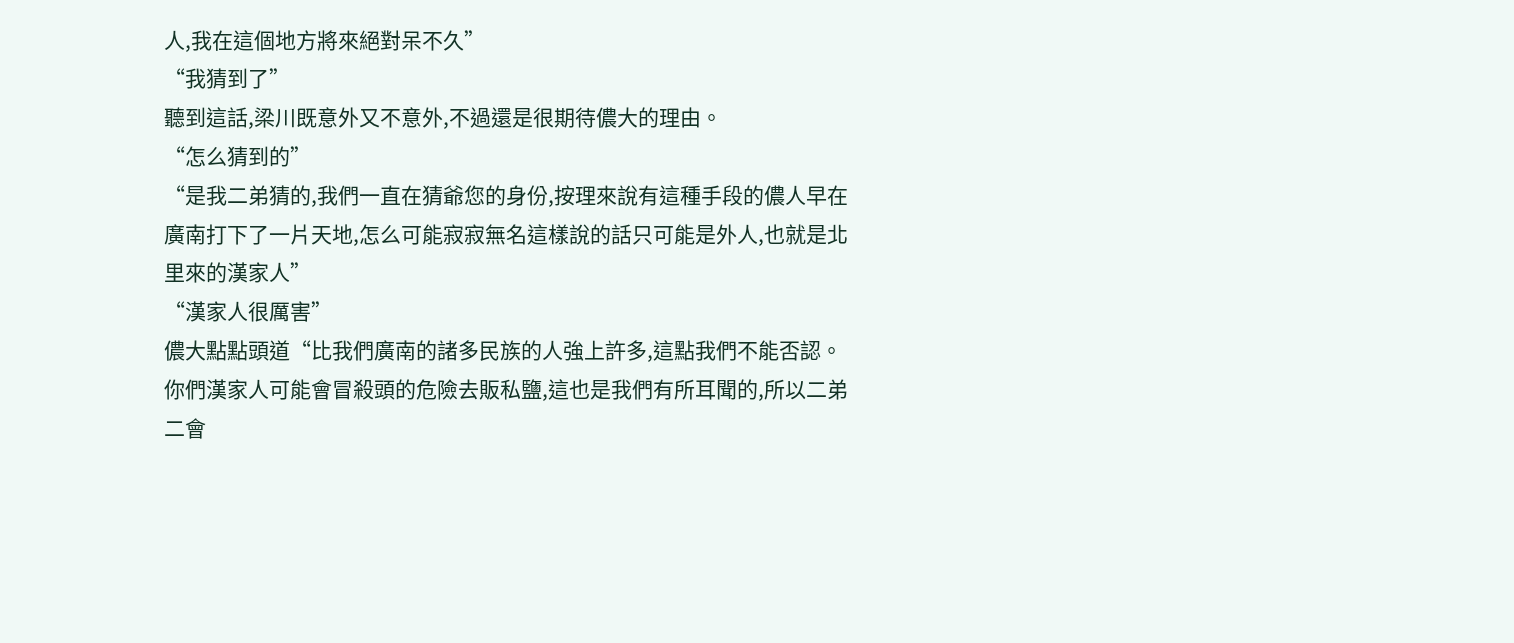人,我在這個地方將來絕對呆不久”
“我猜到了”
聽到這話,梁川既意外又不意外,不過還是很期待儂大的理由。
“怎么猜到的”
“是我二弟猜的,我們一直在猜爺您的身份,按理來說有這種手段的儂人早在廣南打下了一片天地,怎么可能寂寂無名這樣說的話只可能是外人,也就是北里來的漢家人”
“漢家人很厲害”
儂大點點頭道“比我們廣南的諸多民族的人強上許多,這點我們不能否認。你們漢家人可能會冒殺頭的危險去販私鹽,這也是我們有所耳聞的,所以二弟二會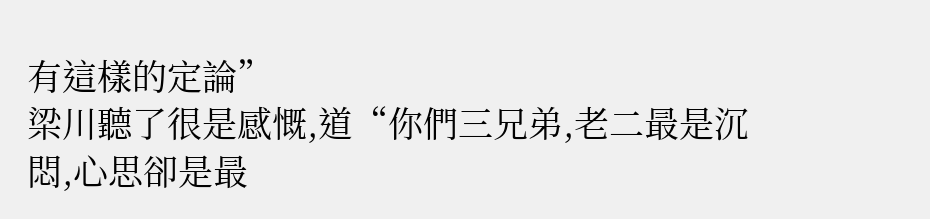有這樣的定論”
梁川聽了很是感慨,道“你們三兄弟,老二最是沉悶,心思卻是最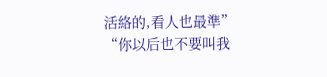活絡的,看人也最準”
“你以后也不要叫我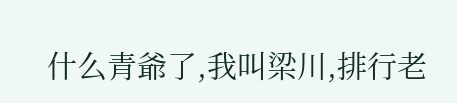什么青爺了,我叫梁川,排行老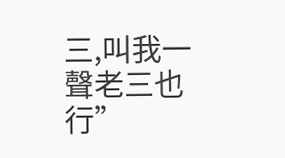三,叫我一聲老三也行”